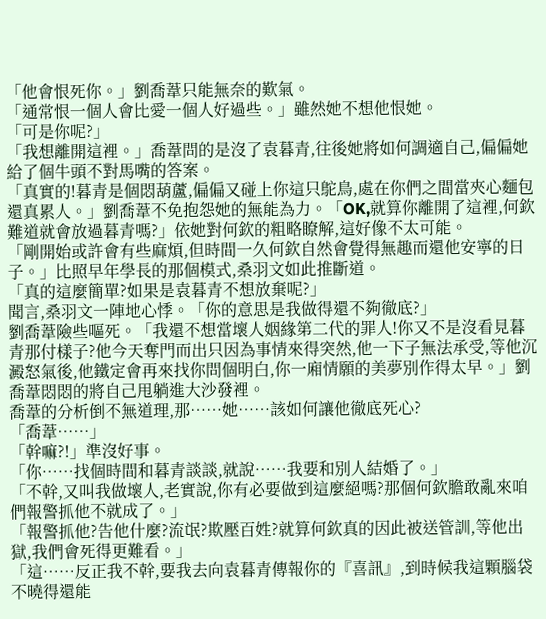「他會恨死你。」劉喬葦只能無奈的歎氣。
「通常恨一個人會比愛一個人好過些。」雖然她不想他恨她。
「可是你呢?」
「我想離開這裡。」喬葦問的是沒了袁暮青,往後她將如何調適自己,偏偏她給了個牛頭不對馬嘴的答案。
「真實的!暮青是個悶葫蘆,偏偏又碰上你這只鴕鳥,處在你們之間當夾心麵包還真累人。」劉喬葦不免抱怨她的無能為力。「OK,就算你離開了這裡,何欽難道就會放過暮青嗎?」依她對何欽的粗略瞭解,這好像不太可能。
「剛開始或許會有些麻煩,但時間一久何欽自然會覺得無趣而還他安寧的日子。」比照早年學長的那個模式,桑羽文如此推斷道。
「真的這麼簡單?如果是袁暮青不想放棄呢?」
聞言,桑羽文一陣地心悸。「你的意思是我做得還不夠徹底?」
劉喬葦險些嘔死。「我還不想當壞人姻緣第二代的罪人!你又不是沒看見暮青那付樣子?他今天奪門而出只因為事情來得突然,他一下子無法承受,等他沉澱怒氣後,他鐵定會再來找你問個明白,你一廂情願的美夢別作得太早。」劉喬葦悶悶的將自己甩躺進大沙發裡。
喬葦的分析倒不無道理,那……她……該如何讓他徹底死心?
「喬葦……」
「幹嘛?!」準沒好事。
「你……找個時間和暮青談談,就說……我要和別人結婚了。」
「不幹,又叫我做壞人,老實說,你有必要做到這麼絕嗎?那個何欽膽敢亂來咱們報警抓他不就成了。」
「報警抓他?告他什麼?流氓?欺壓百姓?就算何欽真的因此被送管訓,等他出獄,我們會死得更難看。」
「這……反正我不幹,要我去向袁暮青傳報你的『喜訊』,到時候我這顆腦袋不曉得還能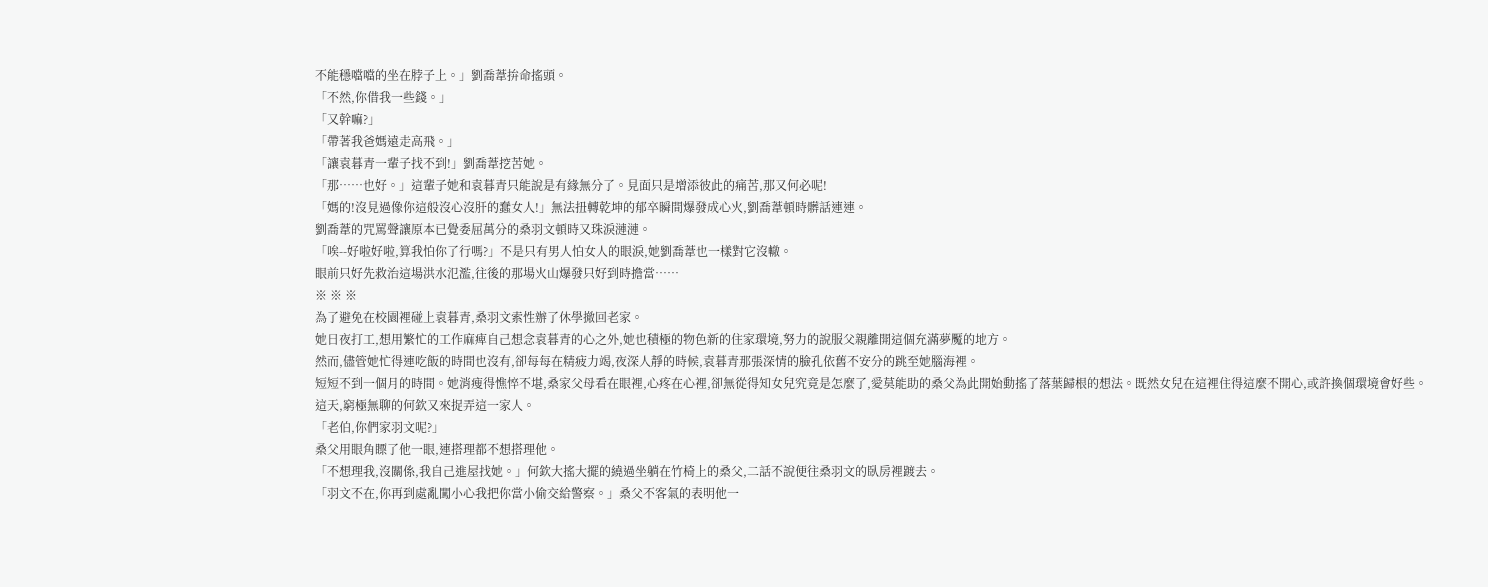不能穩噹噹的坐在脖子上。」劉喬葦拚命搖頭。
「不然,你借我一些錢。」
「又幹嘛?」
「帶著我爸媽遠走高飛。」
「讓袁暮青一輩子找不到!」劉喬葦挖苦她。
「那……也好。」這輩子她和袁暮青只能說是有緣無分了。見面只是增添彼此的痛苦,那又何必呢!
「媽的!沒見過像你這般沒心沒肝的蠢女人!」無法扭轉乾坤的郁卒瞬間爆發成心火,劉喬葦頓時髒話連連。
劉喬葦的咒罵聲讓原本已覺委屈萬分的桑羽文頓時又珠淚漣漣。
「唉--好啦好啦,算我怕你了行嗎?」不是只有男人怕女人的眼淚,她劉喬葦也一樣對它沒轍。
眼前只好先救治這場洪水氾濫,往後的那場火山爆發只好到時擔當……
※ ※ ※
為了避免在校園裡碰上袁暮青,桑羽文索性辦了休學撤回老家。
她日夜打工,想用繁忙的工作麻痺自己想念袁暮青的心之外,她也積極的物色新的住家環境,努力的說服父親離開這個充滿夢魘的地方。
然而,儘管她忙得連吃飯的時間也沒有,卻每每在精疲力竭,夜深人靜的時候,袁暮青那張深情的臉孔依舊不安分的跳至她腦海裡。
短短不到一個月的時間。她消瘦得憔悴不堪,桑家父母看在眼裡,心疼在心裡,卻無從得知女兒究竟是怎麼了,愛莫能助的桑父為此開始動搖了落葉歸根的想法。既然女兒在這裡住得這麼不開心,或許換個環境會好些。
這天,窮極無聊的何欽又來捉弄這一家人。
「老伯,你們家羽文呢?」
桑父用眼角瞟了他一眼,連搭理都不想搭理他。
「不想理我,沒關係,我自己進屋找她。」何欽大搖大擺的繞過坐躺在竹椅上的桑父,二話不說便往桑羽文的臥房裡踱去。
「羽文不在,你再到處亂闖小心我把你當小偷交給警察。」桑父不客氣的表明他一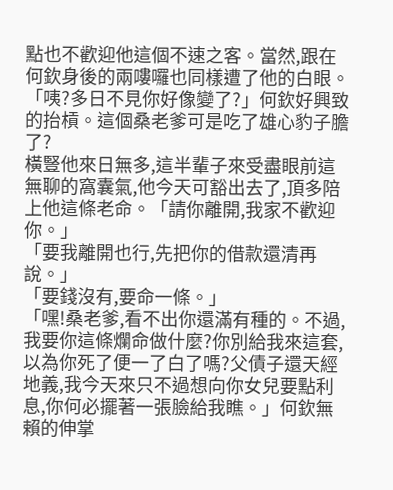點也不歡迎他這個不速之客。當然,跟在何欽身後的兩嘍囉也同樣遭了他的白眼。
「咦?多日不見你好像變了?」何欽好興致的抬槓。這個桑老爹可是吃了雄心豹子膽了?
橫豎他來日無多,這半輩子來受盡眼前這無聊的窩囊氣,他今天可豁出去了,頂多陪上他這條老命。「請你離開,我家不歡迎你。」
「要我離開也行,先把你的借款還清再說。」
「要錢沒有,要命一條。」
「嘿!桑老爹,看不出你還滿有種的。不過,我要你這條爛命做什麼?你別給我來這套,以為你死了便一了白了嗎?父債子還天經地義,我今天來只不過想向你女兒要點利息,你何必擺著一張臉給我瞧。」何欽無賴的伸掌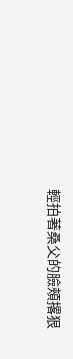輕拍著桑父的臉頰撂狠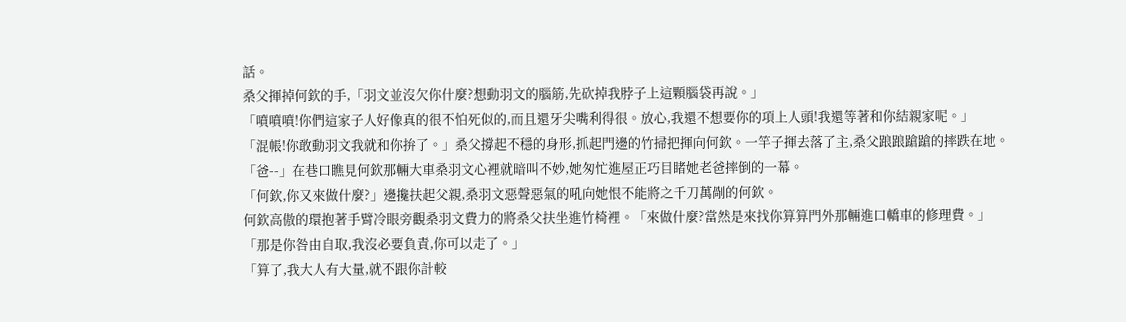話。
桑父揮掉何欽的手,「羽文並沒欠你什麼?想動羽文的腦筋,先砍掉我脖子上這顆腦袋再說。」
「噴噴噴!你們這家子人好像真的很不怕死似的,而且還牙尖嘴利得很。放心,我還不想要你的項上人頭!我還等著和你結親家呢。」
「混帳!你敢動羽文我就和你拚了。」桑父撐起不穩的身形,抓起門邊的竹掃把揮向何欽。一竿子揮去落了主,桑父踉踉蹌蹌的摔跌在地。
「爸--」在巷口瞧見何欽那輛大車桑羽文心裡就暗叫不妙,她匆忙進屋正巧目睹她老爸摔倒的一幕。
「何欽,你又來做什麼?」邊攙扶起父親,桑羽文惡聲惡氣的吼向她恨不能將之千刀萬剮的何欽。
何欽高傲的環抱著手臂冷眼旁觀桑羽文費力的將桑父扶坐進竹椅裡。「來做什麼?當然是來找你算算門外那輛進口轎車的修理費。」
「那是你咎由自取,我沒必要負責,你可以走了。」
「算了,我大人有大量,就不跟你計較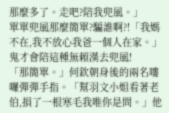那麼多了。走吧?陪我兜風。」
單單兜風那麼簡單?騙誰啊?!「我媽不在,我不放心我爸一個人在家。」鬼才會陪這種無賴漢去兜風!
「那簡單。」何欽朝身後的兩名嘍囉彈彈手指。「幫羽文小姐看著老伯,損了一根寒毛我唯你是問。」他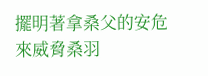擺明著拿桑父的安危來威脅桑羽